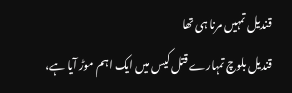قندیل تمہیں مرنا ہی تھا
قندیل بلوچ تمہارے قتل کیس میں ایک اہم موڑ آیا ہے،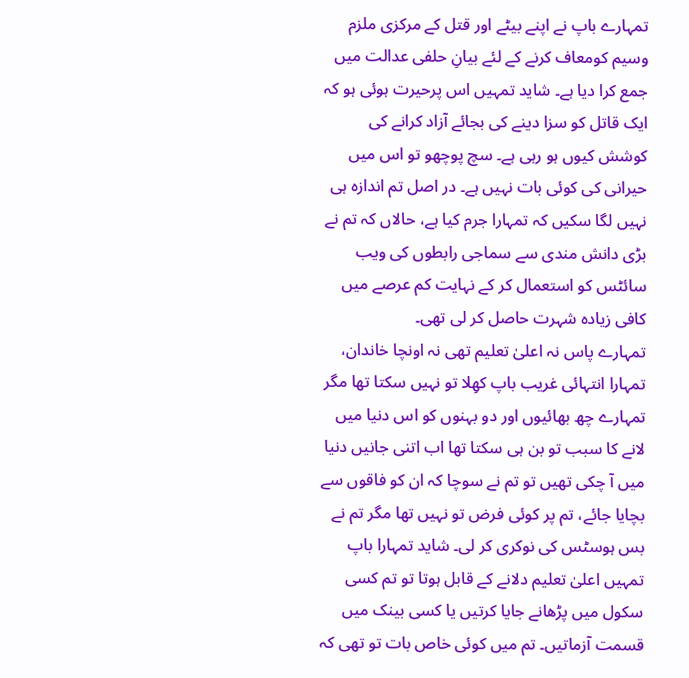تمہارے باپ نے اپنے بیٹے اور قتل کے مرکزی ملزم وسیم کومعاف کرنے کے لئے بیانِ حلفی عدالت میں جمع کرا دیا ہے۔ شاید تمہیں اس پرحیرت ہوئی ہو کہ ایک قاتل کو سزا دینے کی بجائے آزاد کرانے کی کوشش کیوں ہو رہی ہے۔ سچ پوچھو تو اس میں حیرانی کی کوئی بات نہیں ہے۔ در اصل تم اندازہ ہی نہیں لگا سکیں کہ تمہارا جرم کیا ہے، حالاں کہ تم نے بڑی دانش مندی سے سماجی رابطوں کی ویب سائٹس کو استعمال کر کے نہایت کم عرصے میں کافی زیادہ شہرت حاصل کر لی تھی۔
تمہارے پاس نہ اعلیٰ تعلیم تھی نہ اونچا خاندان، تمہارا انتہائی غریب باپ کھِلا تو نہیں سکتا تھا مگر تمہارے چھ بھائیوں اور دو بہنوں کو اس دنیا میں لانے کا سبب تو بن ہی سکتا تھا اب اتنی جانیں دنیا میں آ چکی تھیں تو تم نے سوچا کہ ان کو فاقوں سے بچایا جائے، تم پر کوئی فرض تو نہیں تھا مگر تم نے بس ہوسٹس کی نوکری کر لی۔ شاید تمہارا باپ تمہیں اعلیٰ تعلیم دلانے کے قابل ہوتا تو تم کسی سکول میں پڑھانے جایا کرتیں یا کسی بینک میں قسمت آزماتیں۔ تم میں کوئی خاص بات تو تھی کہ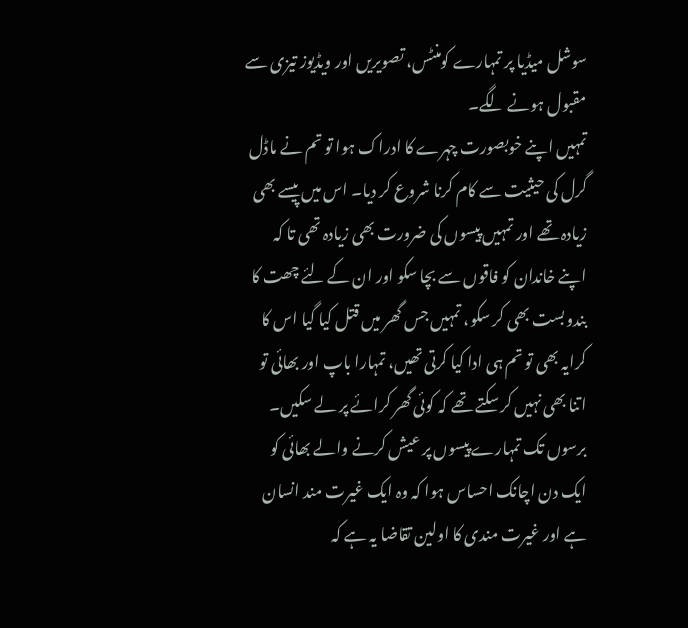سوشل میڈیا پر تمہارے کومنٹس، تصویریں اور ویڈیوز تیزی سے مقبول ہونے لگے۔
تمہیں اپنے خوبصورت چہرے کا ادراک ہوا تو تم نے ماڈل گرل کی حیثیت سے کام کرنا شروع کر دیا۔ اس میں پیسے بھی زیادہ تھے اور تمہیں پیسوں کی ضرورت بھی زیادہ تھی تا کہ اپنے خاندان کو فاقوں سے بچا سکو اور ان کے لئے چھت کا بندوبست بھی کر سکو، تمہیں جس گھر میں قتل کیا گیا اس کا کرایہ بھی تو تم ہی ادا کیا کرتی تھیں، تمہارا باپ اور بھائی تو اتنا بھی نہیں کر سکتے تھے کہ کوئی گھر کرائے پر لے سکیں۔ برسوں تک تمہارے پیسوں پر عیش کرنے والے بھائی کو ایک دن اچانک احساس ہوا کہ وہ ایک غیرت مند انسان ہے اور غیرت مندی کا اولین تقاضا یہ ہے کہ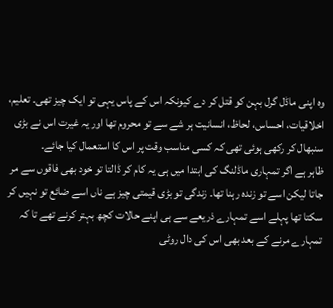وہ اپنی ماڈل گرل بہن کو قتل کر دے کیونکہ اس کے پاس یہی تو ایک چیز تھی۔ تعلیم، اخلاقیات، احساس، لحاظ، انسانیت ہر شے سے تو محروم تھا اور یہ غیرت اس نے بڑی سنبھال کر رکھی ہوئی تھی کہ کسی مناسب وقت پر اس کا استعمال کیا جائے۔
ظاہر ہے اگر تمہاری ماڈلنگ کی ابتدا میں ہی یہ کام کر ڈالتا تو خود بھی فاقوں سے مر جاتا لیکن اسے تو زندہ رہنا تھا۔ زندگی تو بڑی قیمتی چیز ہے ناں اسے ضائع تو نہیں کر سکتا تھا پہلے اسے تمہارے ذریعے سے ہی اپنے حالات کچھ بہتر کرنے تھے تا کہ تمہارے مرنے کے بعد بھی اس کی دال روٹی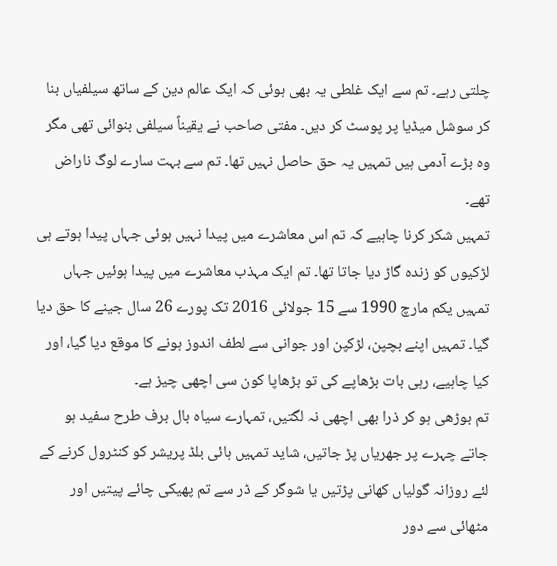چلتی رہے۔ تم سے ایک غلطی یہ بھی ہوئی کہ ایک عالم دین کے ساتھ سیلفیاں بنا کر سوشل میڈیا پر پوسٹ کر دیں۔ مفتی صاحب نے یقیناً سیلفی بنوائی تھی مگر وہ بڑے آدمی ہیں تمہیں یہ حق حاصل نہیں تھا۔ تم سے بہت سارے لوگ ناراض تھے۔
تمہیں شکر کرنا چاہیے کہ تم اس معاشرے میں پیدا نہیں ہوئی جہاں پیدا ہوتے ہی لڑکیوں کو زندہ گاڑ دیا جاتا تھا۔ تم ایک مہذب معاشرے میں پیدا ہوئیں جہاں تمہیں یکم مارچ 1990 سے 15 جولائی 2016 تک پورے 26 سال جینے کا حق دیا گیا۔ تمہیں اپنے بچپن، لڑکپن اور جوانی سے لطف اندوز ہونے کا موقع دیا گیا، اور کیا چاہیے، رہی بات بڑھاپے کی تو بڑھاپا کون سی اچھی چیز ہے۔
تم بوڑھی ہو کر ذرا بھی اچھی نہ لگتیں، تمہارے سیاہ بال برف طرح سفید ہو جاتے چہرے پر جھریاں پڑ جاتیں، شاید تمہیں ہائی بلڈ پریشر کو کنٹرول کرنے کے لئے روزانہ گولیاں کھانی پڑتیں یا شوگر کے ڈر سے تم پھیکی چائے پیتیں اور مٹھائی سے دور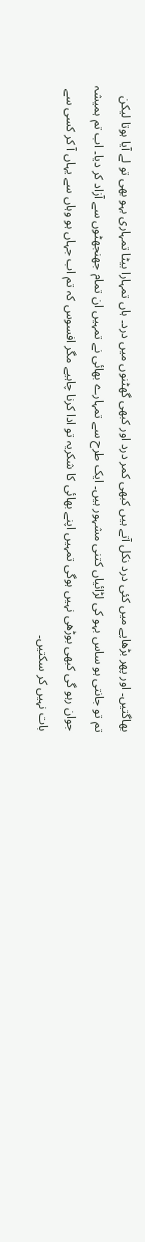بھاگتیں۔ اور پھر بڑھاپے میں کئی درد نکل آتے ہیں کبھی کمر درد اور کبھی گھٹنوں میں درد۔ ہاں تمہارا بیٹا تمہاری بہو بھی تو لے آیا ہوتا لیکن تم تو جانتی ہو ساس بہو کی لڑائیاں کتنی مشہور ہیں۔ ایک طرح سے تمہارے بھائی نے تمہیں ان تمام جھنجھٹوں سے آزاد کر دیا۔ اب تم ہمیشہ جوان رہو گی کبھی بوڑھی نہیں ہوگی تمہیں اپنے بھائی کا شکریہ تو ادا کرنا چاہیے مگر افسوس کہ تم اب جہاں ہو وہاں سے یہاں آ کر کسی سے بات نہیں کر سکتیں۔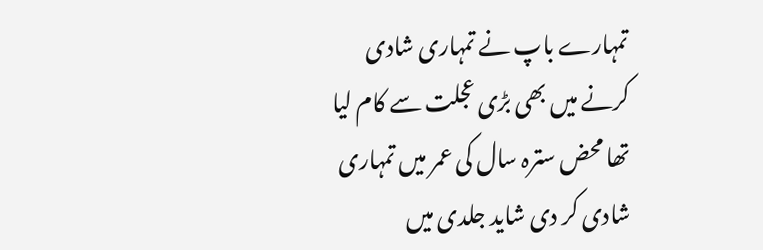تمہارے باپ نے تمہاری شادی کرنے میں بھی بڑی عجلت سے کام لیا تھا محض سترہ سال کی عمر میں تمہاری شادی کر دی شاید جلدی میں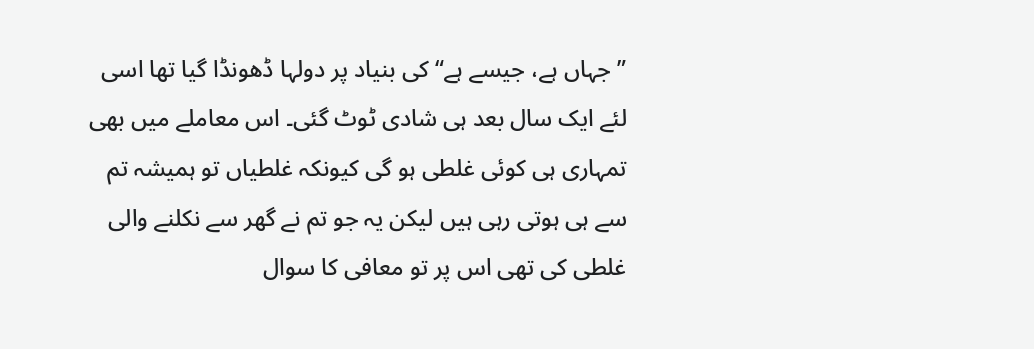”جہاں ہے، جیسے ہے“ کی بنیاد پر دولہا ڈھونڈا گیا تھا اسی لئے ایک سال بعد ہی شادی ٹوٹ گئی۔ اس معاملے میں بھی تمہاری ہی کوئی غلطی ہو گی کیونکہ غلطیاں تو ہمیشہ تم سے ہی ہوتی رہی ہیں لیکن یہ جو تم نے گھر سے نکلنے والی غلطی کی تھی اس پر تو معافی کا سوال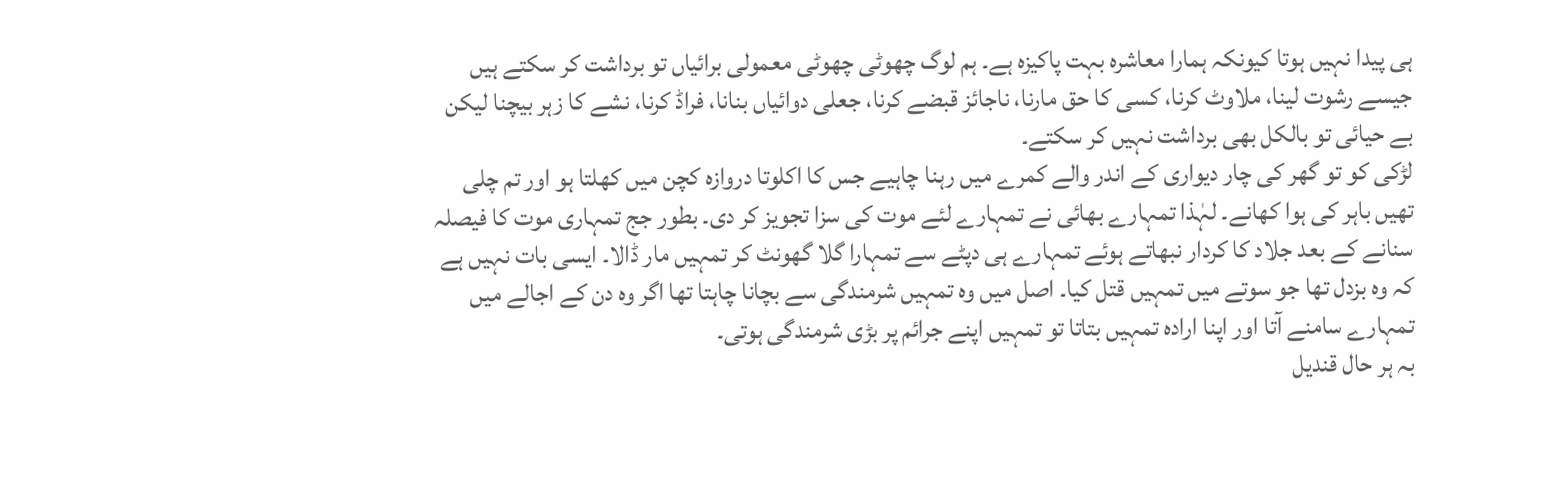ہی پیدا نہیں ہوتا کیونکہ ہمارا معاشرہ بہت پاکیزہ ہے۔ ہم لوگ چھوٹی چھوٹی معمولی برائیاں تو برداشت کر سکتے ہیں جیسے رشوت لینا، ملاوٹ کرنا، کسی کا حق مارنا، ناجائز قبضے کرنا، جعلی دوائیاں بنانا، فراڈ کرنا، نشے کا زہر بیچنا لیکن بے حیائی تو بالکل بھی برداشت نہیں کر سکتے۔
لڑکی کو تو گھر کی چار دیواری کے اندر والے کمرے میں رہنا چاہیے جس کا اکلوتا دروازہ کچن میں کھلتا ہو اور تم چلی تھیں باہر کی ہوا کھانے۔ لہٰذا تمہارے بھائی نے تمہارے لئے موت کی سزا تجویز کر دی۔ بطور جج تمہاری موت کا فیصلہ سنانے کے بعد جلاد کا کردار نبھاتے ہوئے تمہارے ہی دپٹے سے تمہارا گلا گھونٹ کر تمہیں مار ڈالا۔ ایسی بات نہیں ہے کہ وہ بزدل تھا جو سوتے میں تمہیں قتل کیا۔ اصل میں وہ تمہیں شرمندگی سے بچانا چاہتا تھا اگر وہ دن کے اجالے میں تمہارے سامنے آتا اور اپنا ارادہ تمہیں بتاتا تو تمہیں اپنے جرائم پر بڑی شرمندگی ہوتی۔
بہ ہر حال قندیل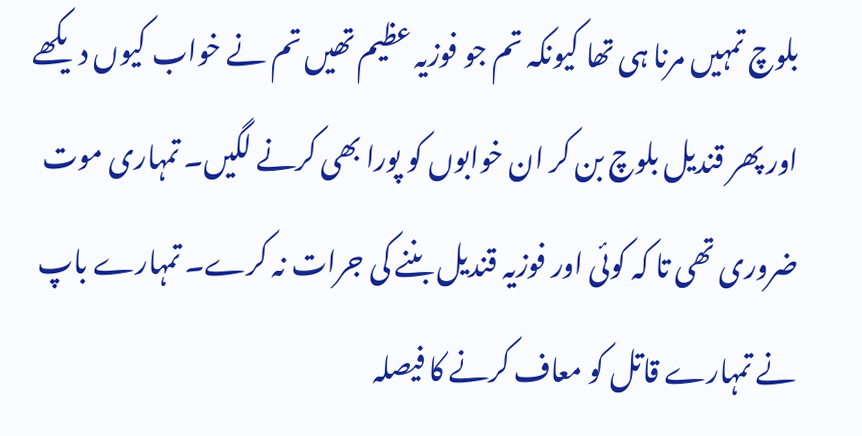بلوچ تمہیں مرنا ہی تھا کیونکہ تم جو فوزیہ عظیم تھیں تم نے خواب کیوں دیکھے اور پھر قندیل بلوچ بن کر ان خوابوں کو پورا بھی کرنے لگیں۔ تمہاری موت ضروری تھی تا کہ کوئی اور فوزیہ قندیل بننے کی جرات نہ کرے۔ تمہارے باپ نے تمہارے قاتل کو معاف کرنے کا فیصلہ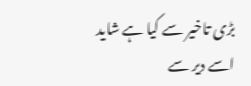بڑی تاخیر سے کیا ہے شاید اسے دیر سے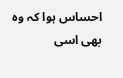احساس ہوا کہ وہ بھی اسی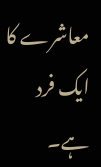معاشرے کا ایک فرد ہے۔